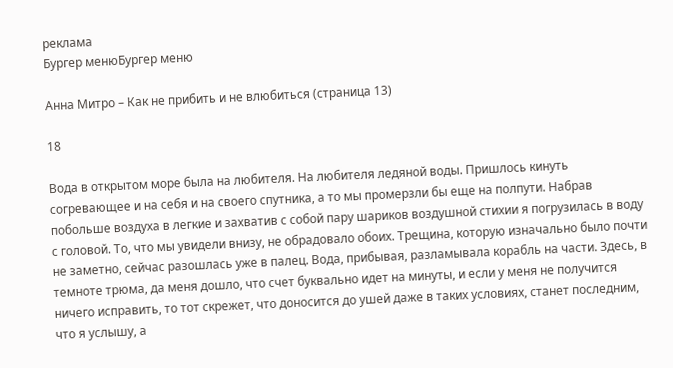реклама
Бургер менюБургер меню

Анна Митро – Как не прибить и не влюбиться (страница 13)

18

Вода в открытом море была на любителя. На любителя ледяной воды. Пришлось кинуть согревающее и на себя и на своего спутника, а то мы промерзли бы еще на полпути. Набрав побольше воздуха в легкие и захватив с собой пару шариков воздушной стихии я погрузилась в воду с головой. То, что мы увидели внизу, не обрадовало обоих. Трещина, которую изначально было почти не заметно, сейчас разошлась уже в палец. Вода, прибывая, разламывала корабль на части. Здесь, в темноте трюма, да меня дошло, что счет буквально идет на минуты, и если у меня не получится ничего исправить, то тот скрежет, что доносится до ушей даже в таких условиях, станет последним, что я услышу, а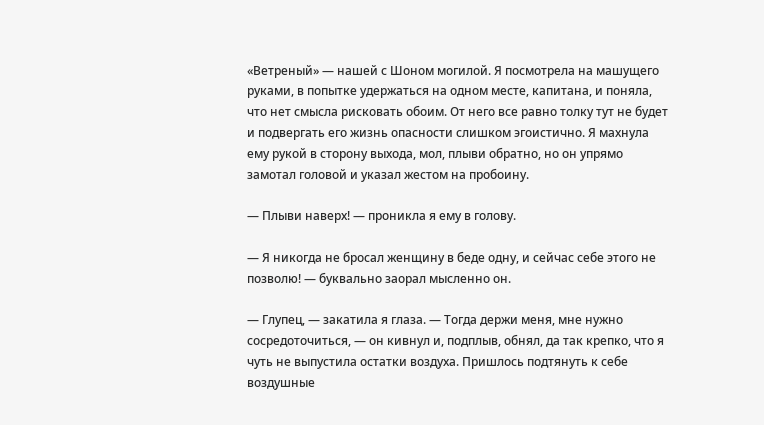«Ветреный» — нашей с Шоном могилой. Я посмотрела на машущего руками, в попытке удержаться на одном месте, капитана, и поняла, что нет смысла рисковать обоим. От него все равно толку тут не будет и подвергать его жизнь опасности слишком эгоистично. Я махнула ему рукой в сторону выхода, мол, плыви обратно, но он упрямо замотал головой и указал жестом на пробоину.

— Плыви наверх! — проникла я ему в голову.

— Я никогда не бросал женщину в беде одну, и сейчас себе этого не позволю! — буквально заорал мысленно он.

— Глупец, — закатила я глаза. — Тогда держи меня, мне нужно сосредоточиться, — он кивнул и, подплыв, обнял, да так крепко, что я чуть не выпустила остатки воздуха. Пришлось подтянуть к себе воздушные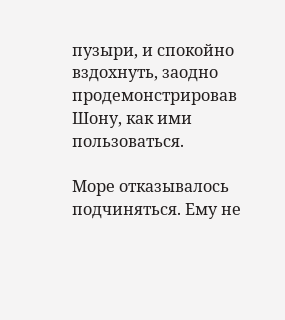пузыри, и спокойно вздохнуть, заодно продемонстрировав Шону, как ими пользоваться.

Море отказывалось подчиняться. Ему не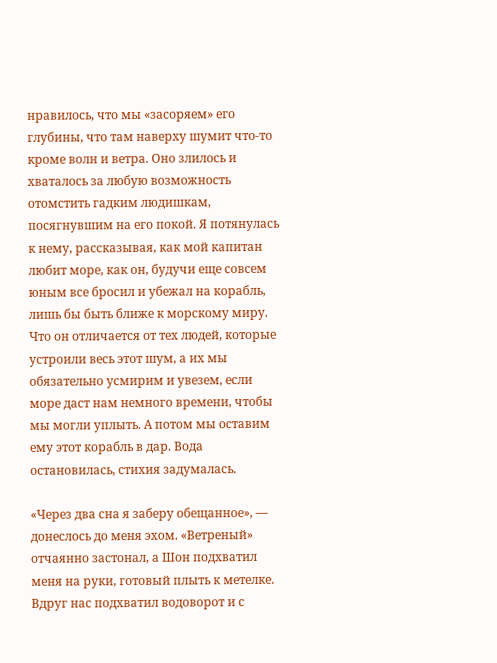нравилось, что мы «засоряем» его глубины, что там наверху шумит что-то кроме волн и ветра. Оно злилось и хваталось за любую возможность отомстить гадким людишкам, посягнувшим на его покой. Я потянулась к нему, рассказывая, как мой капитан любит море, как он, будучи еще совсем юным все бросил и убежал на корабль, лишь бы быть ближе к морскому миру. Что он отличается от тех людей, которые устроили весь этот шум, а их мы обязательно усмирим и увезем, если море даст нам немного времени, чтобы мы могли уплыть. А потом мы оставим ему этот корабль в дар. Вода остановилась, стихия задумалась.

«Через два сна я заберу обещанное», — донеслось до меня эхом. «Ветреный» отчаянно застонал, а Шон подхватил меня на руки, готовый плыть к метелке. Вдруг нас подхватил водоворот и с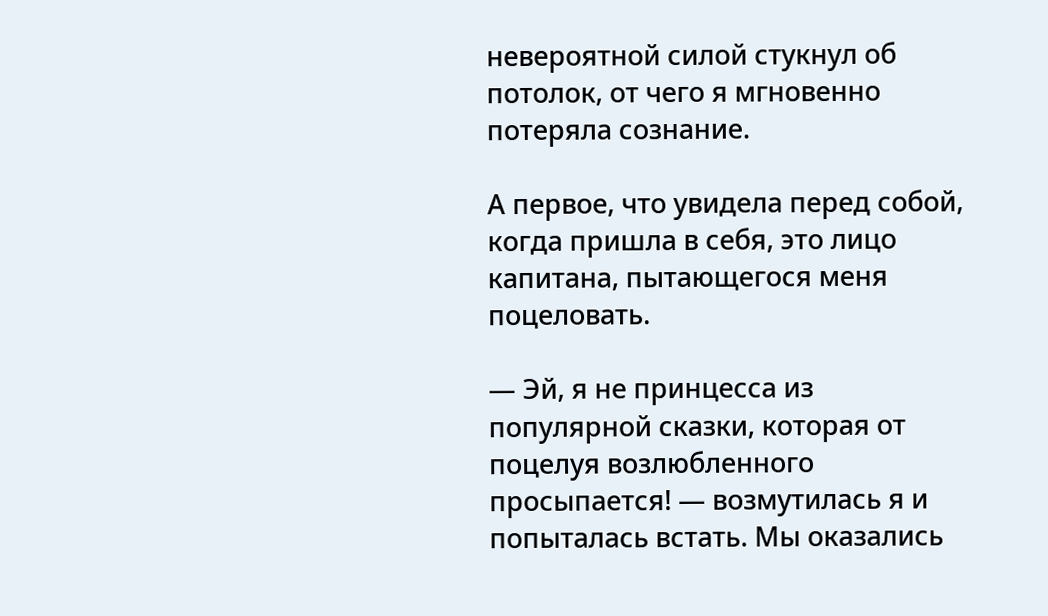невероятной силой стукнул об потолок, от чего я мгновенно потеряла сознание.

А первое, что увидела перед собой, когда пришла в себя, это лицо капитана, пытающегося меня поцеловать.

— Эй, я не принцесса из популярной сказки, которая от поцелуя возлюбленного просыпается! — возмутилась я и попыталась встать. Мы оказались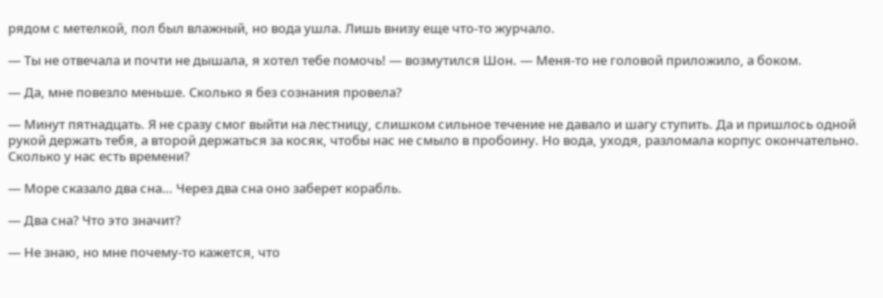рядом с метелкой, пол был влажный, но вода ушла. Лишь внизу еще что-то журчало.

— Ты не отвечала и почти не дышала, я хотел тебе помочь! — возмутился Шон. — Меня-то не головой приложило, а боком.

— Да, мне повезло меньше. Сколько я без сознания провела?

— Минут пятнадцать. Я не сразу смог выйти на лестницу, слишком сильное течение не давало и шагу ступить. Да и пришлось одной рукой держать тебя, а второй держаться за косяк, чтобы нас не смыло в пробоину. Но вода, уходя, разломала корпус окончательно. Сколько у нас есть времени?

— Море сказало два сна… Через два сна оно заберет корабль.

— Два сна? Что это значит?

— Не знаю, но мне почему-то кажется, что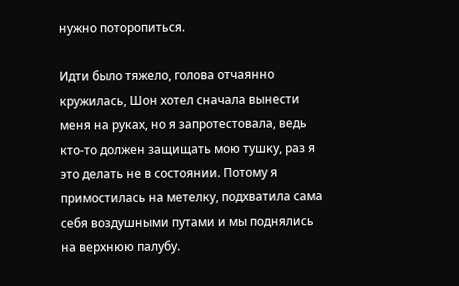нужно поторопиться.

Идти было тяжело, голова отчаянно кружилась, Шон хотел сначала вынести меня на руках, но я запротестовала, ведь кто-то должен защищать мою тушку, раз я это делать не в состоянии. Потому я примостилась на метелку, подхватила сама себя воздушными путами и мы поднялись на верхнюю палубу.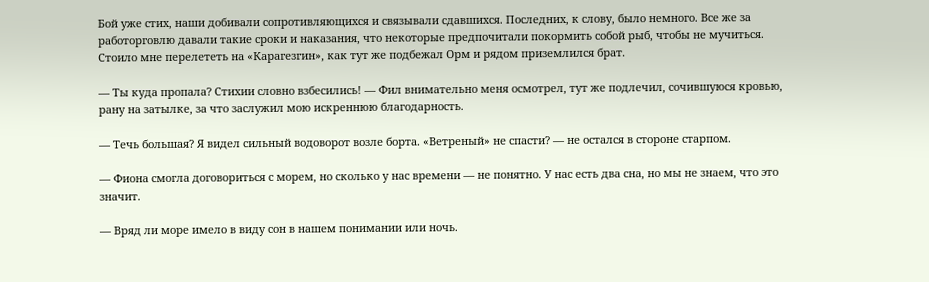Бой уже стих, наши добивали сопротивляющихся и связывали сдавшихся. Последних, к слову, было немного. Все же за работорговлю давали такие сроки и наказания, что некоторые предпочитали покормить собой рыб, чтобы не мучиться. Стоило мне перелететь на «Карагезгин», как тут же подбежал Орм и рядом приземлился брат.

— Ты куда пропала? Стихии словно взбесились! — Фил внимательно меня осмотрел, тут же подлечил, сочившуюся кровью, рану на затылке, за что заслужил мою искреннюю благодарность.

— Течь большая? Я видел сильный водоворот возле борта. «Ветреный» не спасти? — не остался в стороне старпом.

— Фиона смогла договориться с морем, но сколько у нас времени — не понятно. У нас есть два сна, но мы не знаем, что это значит.

— Вряд ли море имело в виду сон в нашем понимании или ночь.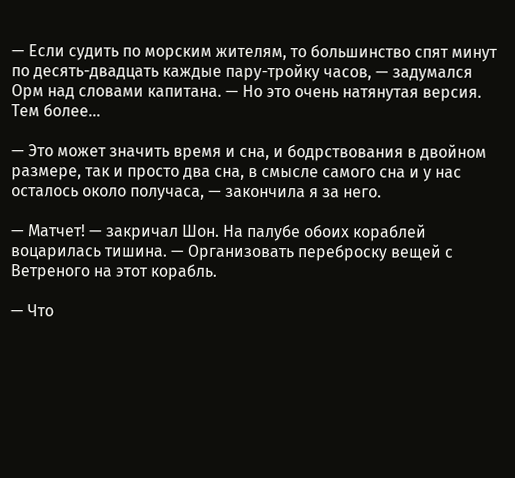— Если судить по морским жителям, то большинство спят минут по десять-двадцать каждые пару-тройку часов, — задумался Орм над словами капитана. — Но это очень натянутая версия. Тем более…

— Это может значить время и сна, и бодрствования в двойном размере, так и просто два сна, в смысле самого сна и у нас осталось около получаса, — закончила я за него.

— Матчет! — закричал Шон. На палубе обоих кораблей воцарилась тишина. — Организовать переброску вещей с Ветреного на этот корабль.

— Что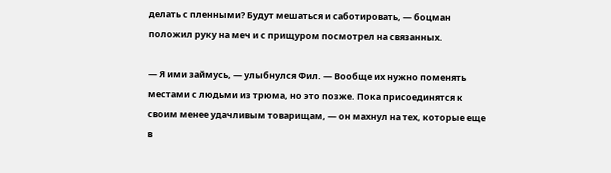делать с пленными? Будут мешаться и саботировать, — боцман положил руку на меч и с прищуром посмотрел на связанных.

— Я ими займусь, — улыбнулся Фил. — Вообще их нужно поменять местами с людьми из трюма, но это позже. Пока присоединятся к своим менее удачливым товарищам, — он махнул на тех, которые еще в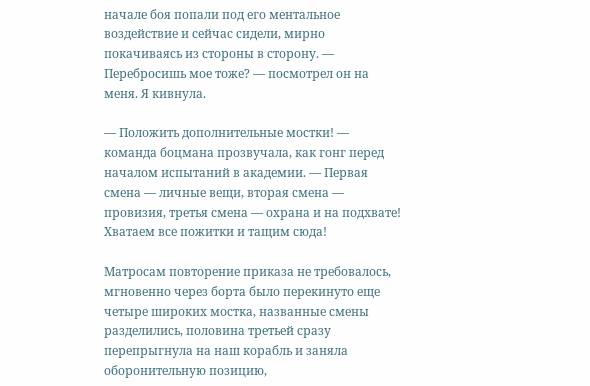начале боя попали под его ментальное воздействие и сейчас сидели, мирно покачиваясь из стороны в сторону. — Перебросишь мое тоже? — посмотрел он на меня. Я кивнула.

— Положить дополнительные мостки! — команда боцмана прозвучала, как гонг перед началом испытаний в академии. — Первая смена — личные вещи, вторая смена — провизия, третья смена — охрана и на подхвате! Хватаем все пожитки и тащим сюда!

Матросам повторение приказа не требовалось, мгновенно через борта было перекинуто еще четыре широких мостка, названные смены разделились, половина третьей сразу перепрыгнула на наш корабль и заняла оборонительную позицию,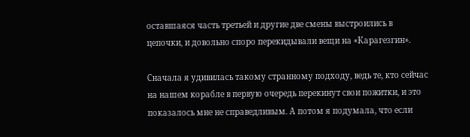оставшаяся часть третьей и другие две смены выстроились в цепочки, и довольно споро перекидывали вещи на «Карагезгин».

Сначала я удивилась такому странному подходу, ведь те, кто сейчас на нашем корабле в первую очередь перекинут свои пожитки, и это показалось мне не справедливым. А потом я подумала, что если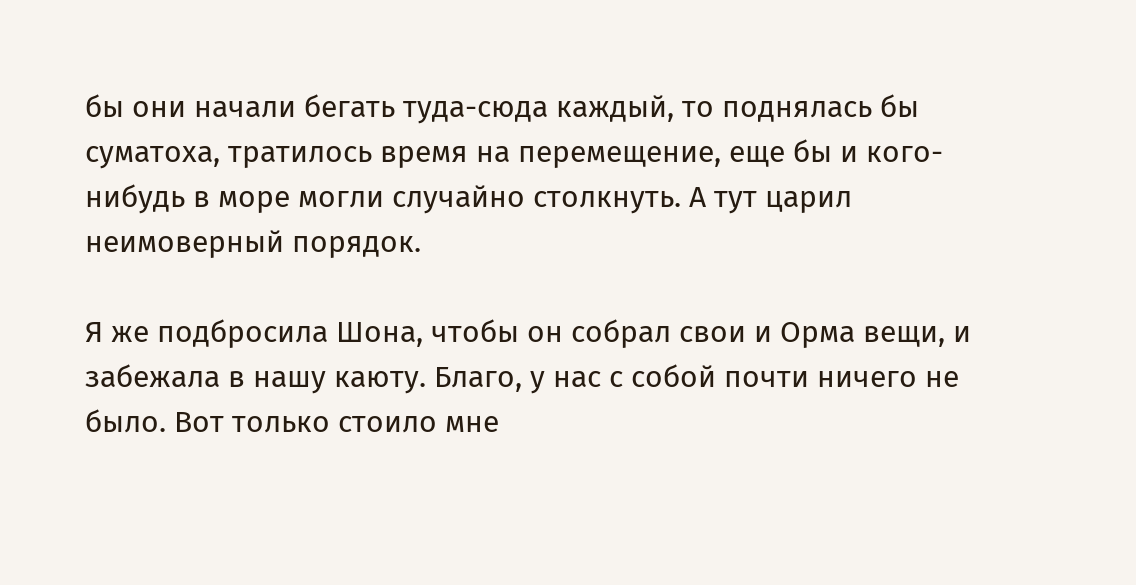бы они начали бегать туда-сюда каждый, то поднялась бы суматоха, тратилось время на перемещение, еще бы и кого-нибудь в море могли случайно столкнуть. А тут царил неимоверный порядок.

Я же подбросила Шона, чтобы он собрал свои и Орма вещи, и забежала в нашу каюту. Благо, у нас с собой почти ничего не было. Вот только стоило мне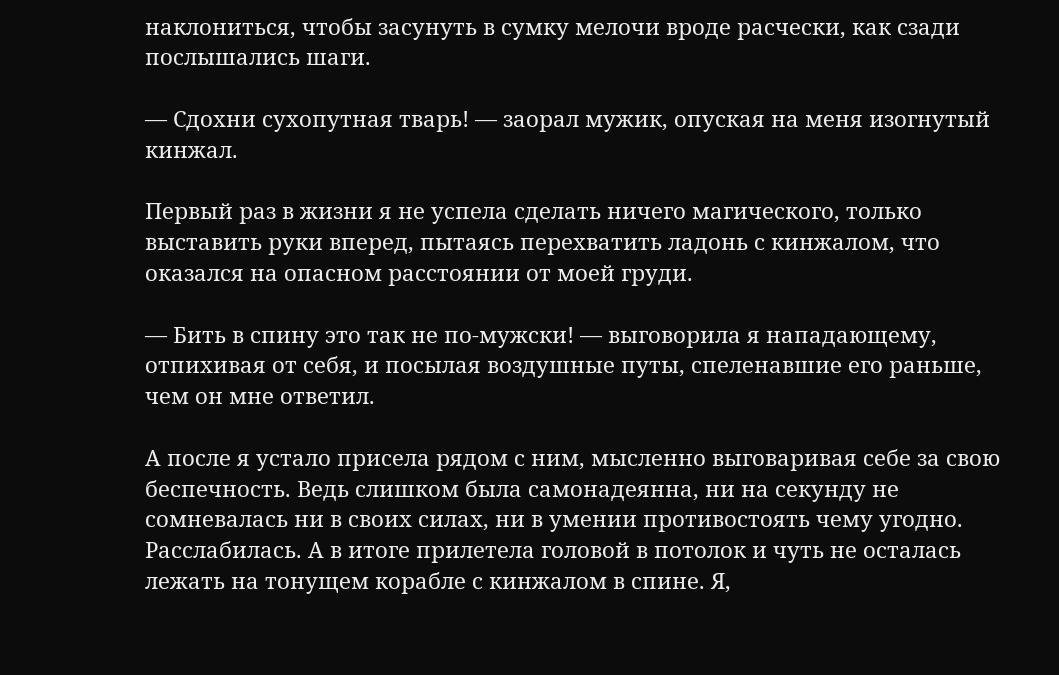наклониться, чтобы засунуть в сумку мелочи вроде расчески, как сзади послышались шаги.

— Сдохни сухопутная тварь! — заорал мужик, опуская на меня изогнутый кинжал.

Первый раз в жизни я не успела сделать ничего магического, только выставить руки вперед, пытаясь перехватить ладонь с кинжалом, что оказался на опасном расстоянии от моей груди.

— Бить в спину это так не по-мужски! — выговорила я нападающему, отпихивая от себя, и посылая воздушные путы, спеленавшие его раньше, чем он мне ответил.

А после я устало присела рядом с ним, мысленно выговаривая себе за свою беспечность. Ведь слишком была самонадеянна, ни на секунду не сомневалась ни в своих силах, ни в умении противостоять чему угодно. Расслабилась. А в итоге прилетела головой в потолок и чуть не осталась лежать на тонущем корабле с кинжалом в спине. Я,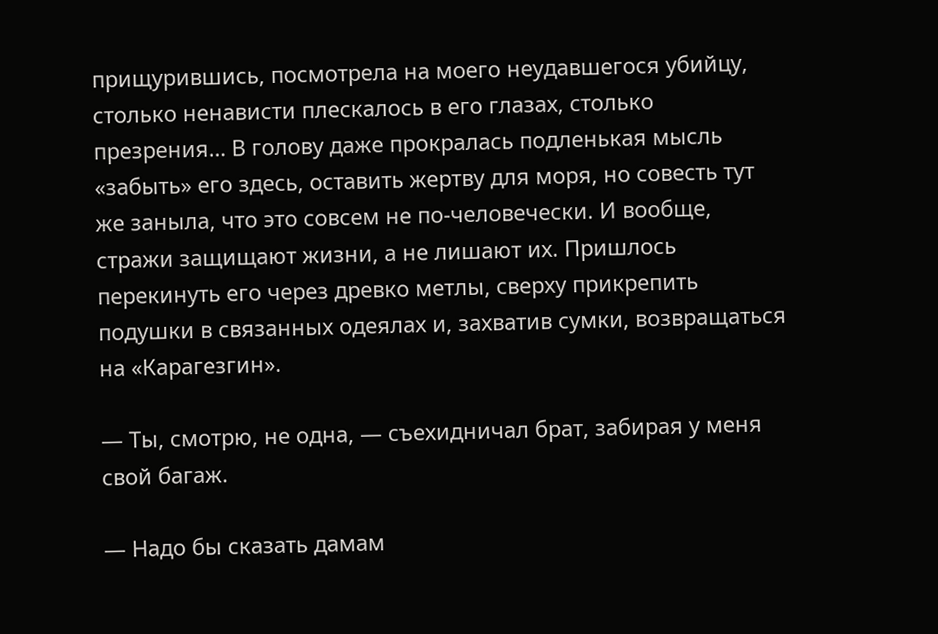прищурившись, посмотрела на моего неудавшегося убийцу, столько ненависти плескалось в его глазах, столько презрения… В голову даже прокралась подленькая мысль «забыть» его здесь, оставить жертву для моря, но совесть тут же заныла, что это совсем не по-человечески. И вообще, стражи защищают жизни, а не лишают их. Пришлось перекинуть его через древко метлы, сверху прикрепить подушки в связанных одеялах и, захватив сумки, возвращаться на «Карагезгин».

— Ты, смотрю, не одна, — съехидничал брат, забирая у меня свой багаж.

— Надо бы сказать дамам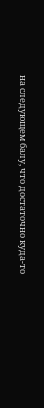на следующем балу, что достаточно куда-то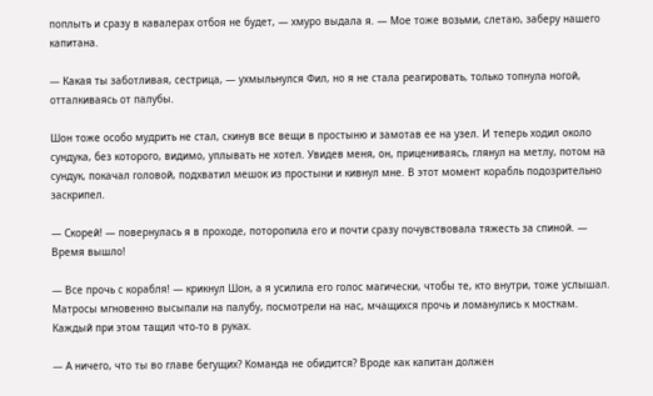поплыть и сразу в кавалерах отбоя не будет, — хмуро выдала я. — Мое тоже возьми, слетаю, заберу нашего капитана.

— Какая ты заботливая, сестрица, — ухмыльнулся Фил, но я не стала реагировать, только топнула ногой, отталкиваясь от палубы.

Шон тоже особо мудрить не стал, скинув все вещи в простыню и замотав ее на узел. И теперь ходил около сундука, без которого, видимо, уплывать не хотел. Увидев меня, он, прицениваясь, глянул на метлу, потом на сундук, покачал головой, подхватил мешок из простыни и кивнул мне. В этот момент корабль подозрительно заскрипел.

— Скорей! — повернулась я в проходе, поторопила его и почти сразу почувствовала тяжесть за спиной. — Время вышло!

— Все прочь с корабля! — крикнул Шон, а я усилила его голос магически, чтобы те, кто внутри, тоже услышал. Матросы мгновенно высыпали на палубу, посмотрели на нас, мчащихся прочь и ломанулись к мосткам. Каждый при этом тащил что-то в руках.

— А ничего, что ты во главе бегущих? Команда не обидится? Вроде как капитан должен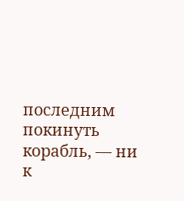последним покинуть корабль, — ни к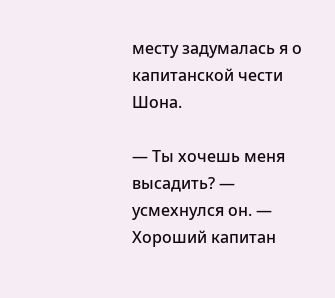месту задумалась я о капитанской чести Шона.

— Ты хочешь меня высадить? — усмехнулся он. — Хороший капитан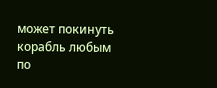может покинуть корабль любым по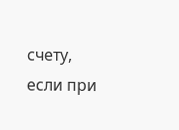счету, если при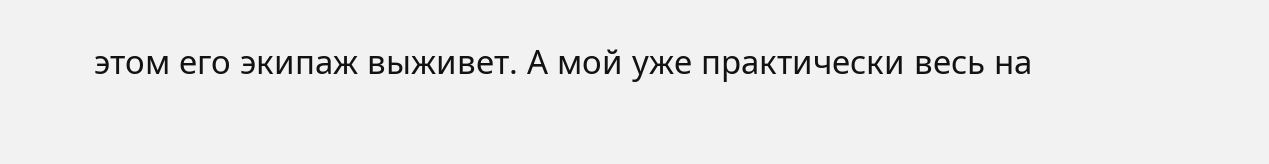этом его экипаж выживет. А мой уже практически весь на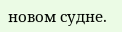новом судне.